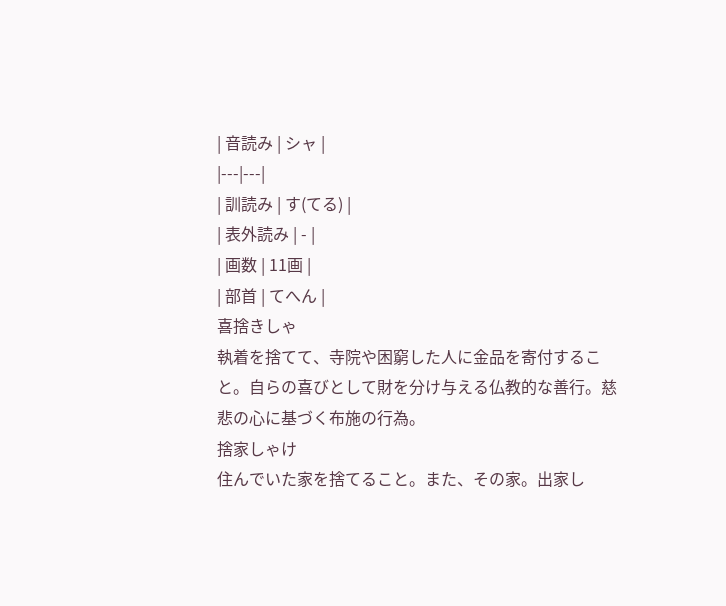| 音読み | シャ |
|---|---|
| 訓読み | す(てる) |
| 表外読み | - |
| 画数 | 11画 |
| 部首 | てへん |
喜捨きしゃ
執着を捨てて、寺院や困窮した人に金品を寄付すること。自らの喜びとして財を分け与える仏教的な善行。慈悲の心に基づく布施の行為。
捨家しゃけ
住んでいた家を捨てること。また、その家。出家し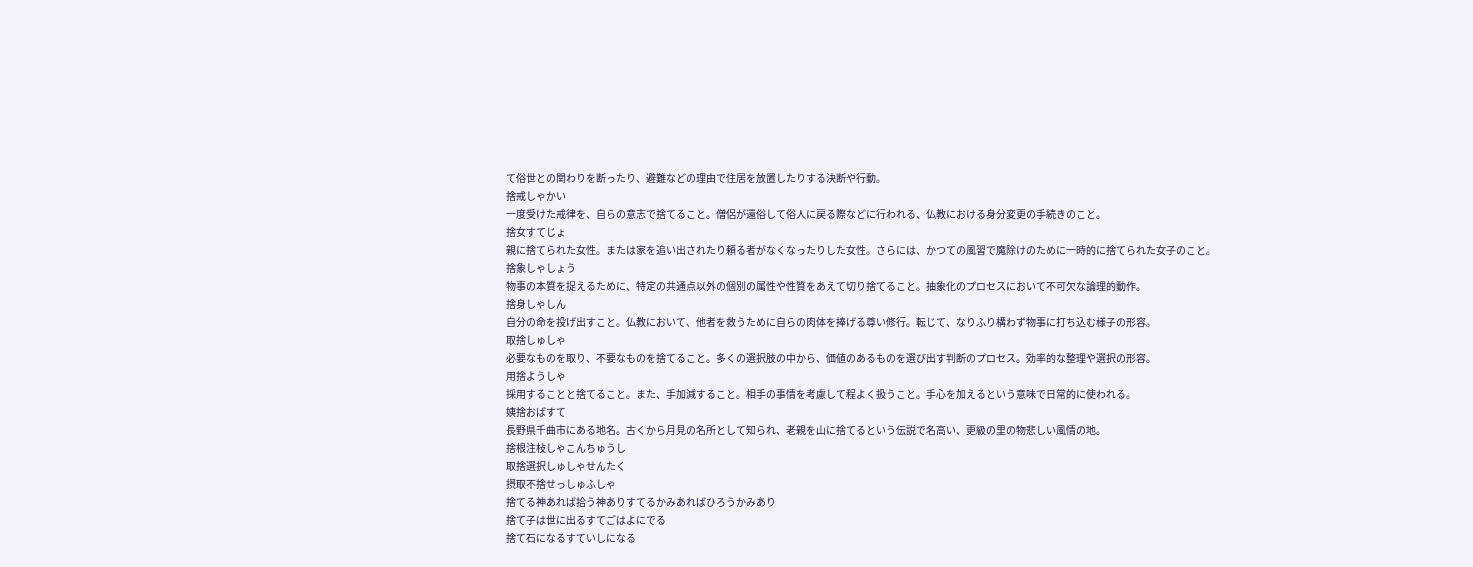て俗世との関わりを断ったり、避難などの理由で住居を放置したりする決断や行動。
捨戒しゃかい
一度受けた戒律を、自らの意志で捨てること。僧侶が還俗して俗人に戻る際などに行われる、仏教における身分変更の手続きのこと。
捨女すてじょ
親に捨てられた女性。または家を追い出されたり頼る者がなくなったりした女性。さらには、かつての風習で魔除けのために一時的に捨てられた女子のこと。
捨象しゃしょう
物事の本質を捉えるために、特定の共通点以外の個別の属性や性質をあえて切り捨てること。抽象化のプロセスにおいて不可欠な論理的動作。
捨身しゃしん
自分の命を投げ出すこと。仏教において、他者を救うために自らの肉体を捧げる尊い修行。転じて、なりふり構わず物事に打ち込む様子の形容。
取捨しゅしゃ
必要なものを取り、不要なものを捨てること。多くの選択肢の中から、価値のあるものを選び出す判断のプロセス。効率的な整理や選択の形容。
用捨ようしゃ
採用することと捨てること。また、手加減すること。相手の事情を考慮して程よく扱うこと。手心を加えるという意味で日常的に使われる。
姨捨おばすて
長野県千曲市にある地名。古くから月見の名所として知られ、老親を山に捨てるという伝説で名高い、更級の里の物悲しい風情の地。
捨根注枝しゃこんちゅうし
取捨選択しゅしゃせんたく
摂取不捨せっしゅふしゃ
捨てる神あれば拾う神ありすてるかみあればひろうかみあり
捨て子は世に出るすてごはよにでる
捨て石になるすていしになる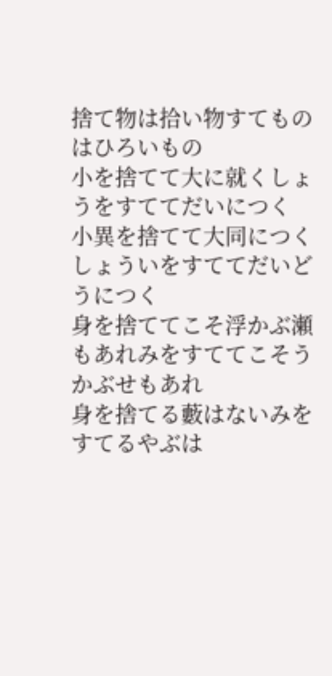捨て物は拾い物すてものはひろいもの
小を捨てて大に就くしょうをすててだいにつく
小異を捨てて大同につくしょういをすててだいどうにつく
身を捨ててこそ浮かぶ瀬もあれみをすててこそうかぶせもあれ
身を捨てる藪はないみをすてるやぶは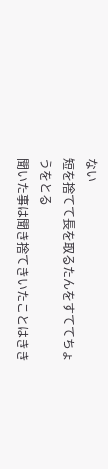ない
短を捨てて長を取るたんをすててちょうをとる
聞いた事は聞き捨てきいたことはきき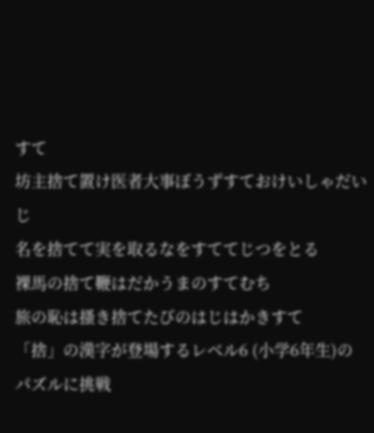すて
坊主捨て置け医者大事ぼうずすておけいしゃだいじ
名を捨てて実を取るなをすててじつをとる
裸馬の捨て鞭はだかうまのすてむち
旅の恥は搔き捨てたびのはじはかきすて
「捨」の漢字が登場するレベル6 (小学6年生)のパズルに挑戦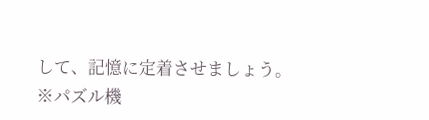して、記憶に定着させましょう。
※パズル機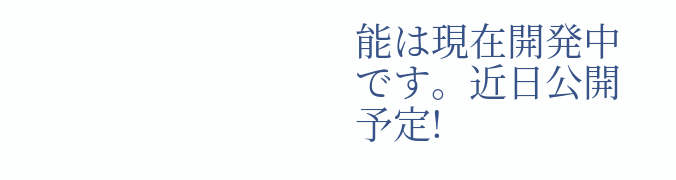能は現在開発中です。近日公開予定!